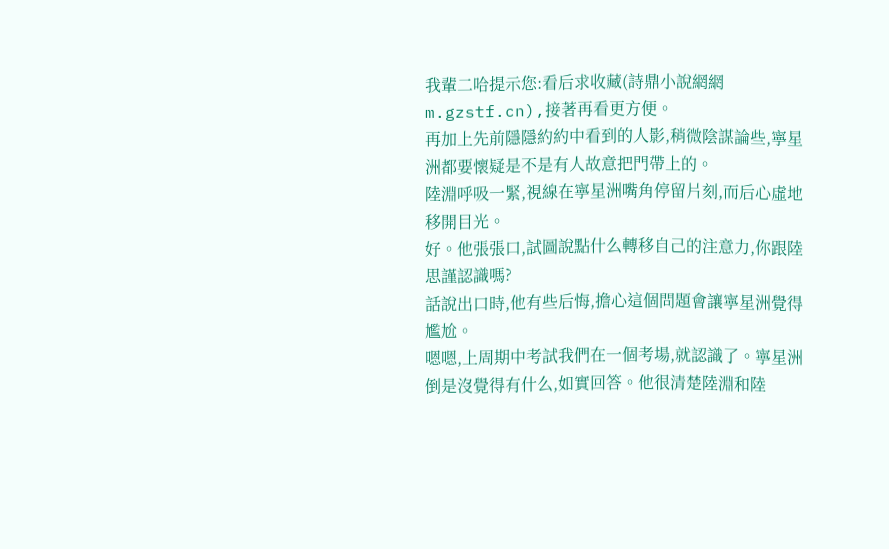我輩二哈提示您:看后求收藏(詩鼎小說網網m.gzstf.cn),接著再看更方便。
再加上先前隱隱約約中看到的人影,稍微陰謀論些,寧星洲都要懷疑是不是有人故意把門帶上的。
陸淵呼吸一緊,視線在寧星洲嘴角停留片刻,而后心虛地移開目光。
好。他張張口,試圖說點什么轉移自己的注意力,你跟陸思謹認識嗎?
話說出口時,他有些后悔,擔心這個問題會讓寧星洲覺得尷尬。
嗯嗯,上周期中考試我們在一個考場,就認識了。寧星洲倒是沒覺得有什么,如實回答。他很清楚陸淵和陸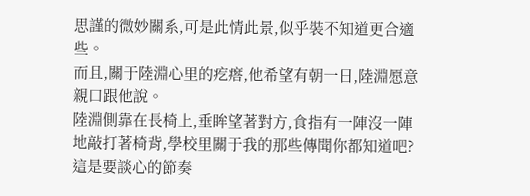思謹的微妙關系,可是此情此景,似乎裝不知道更合適些。
而且,關于陸淵心里的疙瘩,他希望有朝一日,陸淵愿意親口跟他說。
陸淵側靠在長椅上,垂眸望著對方,食指有一陣沒一陣地敲打著椅背,學校里關于我的那些傳聞你都知道吧?
這是要談心的節奏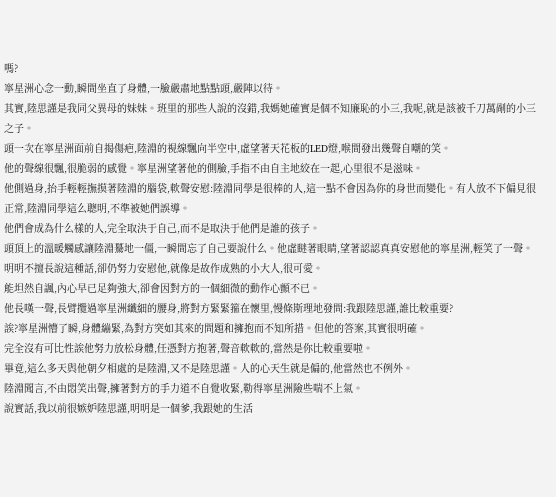嗎?
寧星洲心念一動,瞬間坐直了身體,一臉嚴肅地點點頭,嚴陣以待。
其實,陸思謹是我同父異母的妹妹。班里的那些人說的沒錯,我媽她確實是個不知廉恥的小三,我呢,就是該被千刀萬剮的小三之子。
頭一次在寧星洲面前自揭傷疤,陸淵的視線飄向半空中,虛望著天花板的LED燈,喉間發出幾聲自嘲的笑。
他的聲線很飄,很脆弱的感覺。寧星洲望著他的側臉,手指不由自主地絞在一起,心里很不是滋味。
他側過身,抬手輕輕撫摸著陸淵的腦袋,軟聲安慰:陸淵同學是很棒的人,這一點不會因為你的身世而變化。有人放不下偏見很正常,陸淵同學這么聰明,不準被她們誤導。
他們會成為什么樣的人,完全取決于自己,而不是取決于他們是誰的孩子。
頭頂上的溫暖觸感讓陸淵驀地一僵,一瞬間忘了自己要說什么。他虛瞇著眼睛,望著認認真真安慰他的寧星洲,輕笑了一聲。
明明不擅長說這種話,卻仍努力安慰他,就像是故作成熟的小大人,很可愛。
能坦然自諷,內心早已足夠強大,卻會因對方的一個細微的動作心顫不已。
他長嘆一聲,長臂攬過寧星洲纖細的腰身,將對方緊緊箍在懷里,慢條斯理地發問:我跟陸思謹,誰比較重要?
誒?寧星洲懵了瞬,身體繃緊,為對方突如其來的問題和擁抱而不知所措。但他的答案,其實很明確。
完全沒有可比性誒他努力放松身體,任憑對方抱著,聲音軟軟的,當然是你比較重要啦。
畢竟,這么多天與他朝夕相處的是陸淵,又不是陸思謹。人的心天生就是偏的,他當然也不例外。
陸淵聞言,不由悶笑出聲,擁著對方的手力道不自覺收緊,勒得寧星洲險些喘不上氣。
說實話,我以前很嫉妒陸思謹,明明是一個爹,我跟她的生活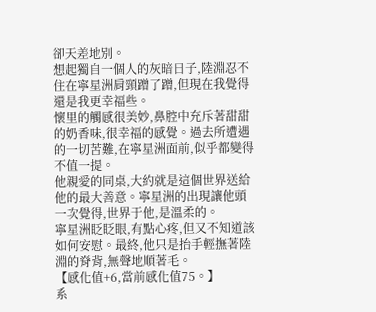卻天差地別。
想起獨自一個人的灰暗日子,陸淵忍不住在寧星洲肩頸蹭了蹭,但現在我覺得還是我更幸福些。
懷里的觸感很美妙,鼻腔中充斥著甜甜的奶香味,很幸福的感覺。過去所遭遇的一切苦難,在寧星洲面前,似乎都變得不值一提。
他親愛的同桌,大約就是這個世界送給他的最大善意。寧星洲的出現讓他頭一次覺得,世界于他,是溫柔的。
寧星洲眨眨眼,有點心疼,但又不知道該如何安慰。最終,他只是抬手輕撫著陸淵的脊背,無聲地順著毛。
【感化值+6,當前感化值75。】
系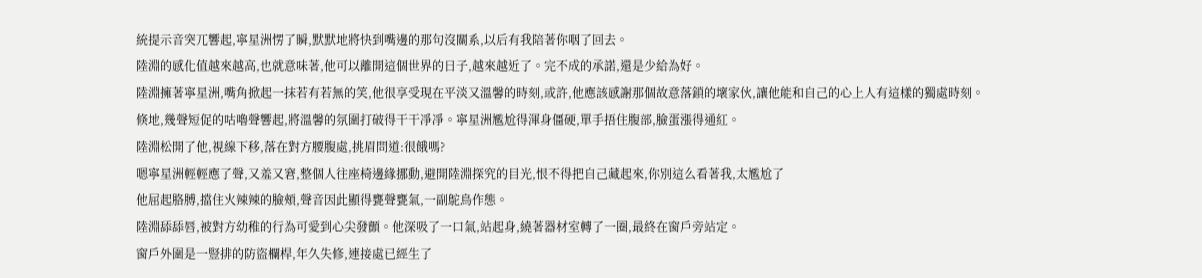統提示音突兀響起,寧星洲愣了瞬,默默地將快到嘴邊的那句沒關系,以后有我陪著你咽了回去。
陸淵的感化值越來越高,也就意味著,他可以離開這個世界的日子,越來越近了。完不成的承諾,還是少給為好。
陸淵擁著寧星洲,嘴角掀起一抹若有若無的笑,他很享受現在平淡又溫馨的時刻,或許,他應該感謝那個故意落鎖的壞家伙,讓他能和自己的心上人有這樣的獨處時刻。
倏地,幾聲短促的咕嚕聲響起,將溫馨的氛圍打破得干干凈凈。寧星洲尷尬得渾身僵硬,單手捂住腹部,臉蛋漲得通紅。
陸淵松開了他,視線下移,落在對方腰腹處,挑眉問道:很餓嗎?
嗯寧星洲輕輕應了聲,又羞又窘,整個人往座椅邊緣挪動,避開陸淵探究的目光,恨不得把自己藏起來,你別這么看著我,太尷尬了
他屈起胳膊,擋住火辣辣的臉頰,聲音因此顯得甕聲甕氣,一副鴕鳥作態。
陸淵舔舔唇,被對方幼稚的行為可愛到心尖發顫。他深吸了一口氣,站起身,繞著器材室轉了一圈,最終在窗戶旁站定。
窗戶外圍是一豎排的防盜欄桿,年久失修,連接處已經生了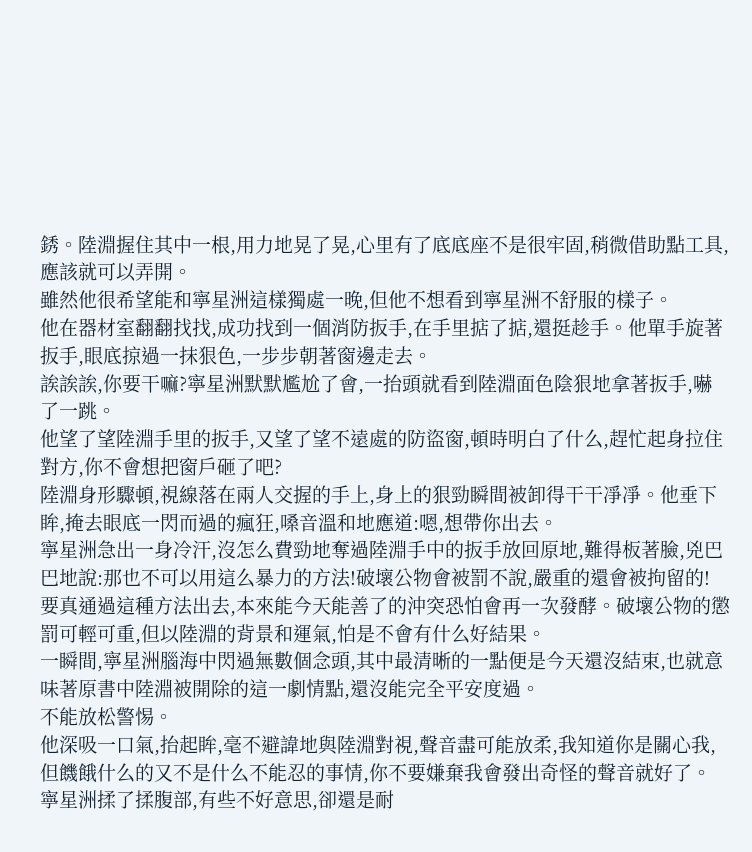銹。陸淵握住其中一根,用力地晃了晃,心里有了底底座不是很牢固,稍微借助點工具,應該就可以弄開。
雖然他很希望能和寧星洲這樣獨處一晚,但他不想看到寧星洲不舒服的樣子。
他在器材室翻翻找找,成功找到一個消防扳手,在手里掂了掂,還挺趁手。他單手旋著扳手,眼底掠過一抹狠色,一步步朝著窗邊走去。
誒誒誒,你要干嘛?寧星洲默默尷尬了會,一抬頭就看到陸淵面色陰狠地拿著扳手,嚇了一跳。
他望了望陸淵手里的扳手,又望了望不遠處的防盜窗,頓時明白了什么,趕忙起身拉住對方,你不會想把窗戶砸了吧?
陸淵身形驟頓,視線落在兩人交握的手上,身上的狠勁瞬間被卸得干干凈凈。他垂下眸,掩去眼底一閃而過的瘋狂,嗓音溫和地應道:嗯,想帶你出去。
寧星洲急出一身冷汗,沒怎么費勁地奪過陸淵手中的扳手放回原地,難得板著臉,兇巴巴地說:那也不可以用這么暴力的方法!破壞公物會被罰不說,嚴重的還會被拘留的!
要真通過這種方法出去,本來能今天能善了的沖突恐怕會再一次發酵。破壞公物的懲罰可輕可重,但以陸淵的背景和運氣,怕是不會有什么好結果。
一瞬間,寧星洲腦海中閃過無數個念頭,其中最清晰的一點便是今天還沒結束,也就意味著原書中陸淵被開除的這一劇情點,還沒能完全平安度過。
不能放松警惕。
他深吸一口氣,抬起眸,毫不避諱地與陸淵對視,聲音盡可能放柔,我知道你是關心我,但饑餓什么的又不是什么不能忍的事情,你不要嫌棄我會發出奇怪的聲音就好了。
寧星洲揉了揉腹部,有些不好意思,卻還是耐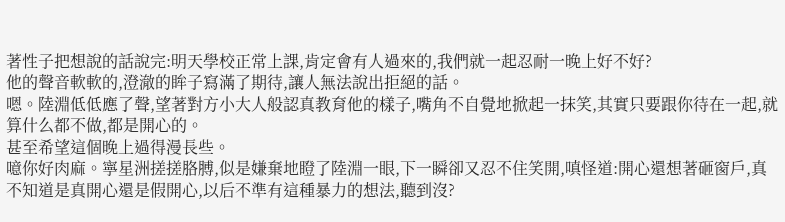著性子把想說的話說完:明天學校正常上課,肯定會有人過來的,我們就一起忍耐一晚上好不好?
他的聲音軟軟的,澄澈的眸子寫滿了期待,讓人無法說出拒絕的話。
嗯。陸淵低低應了聲,望著對方小大人般認真教育他的樣子,嘴角不自覺地掀起一抹笑,其實只要跟你待在一起,就算什么都不做,都是開心的。
甚至希望這個晚上過得漫長些。
噫你好肉麻。寧星洲搓搓胳膊,似是嫌棄地瞪了陸淵一眼,下一瞬卻又忍不住笑開,嗔怪道:開心還想著砸窗戶,真不知道是真開心還是假開心,以后不準有這種暴力的想法,聽到沒?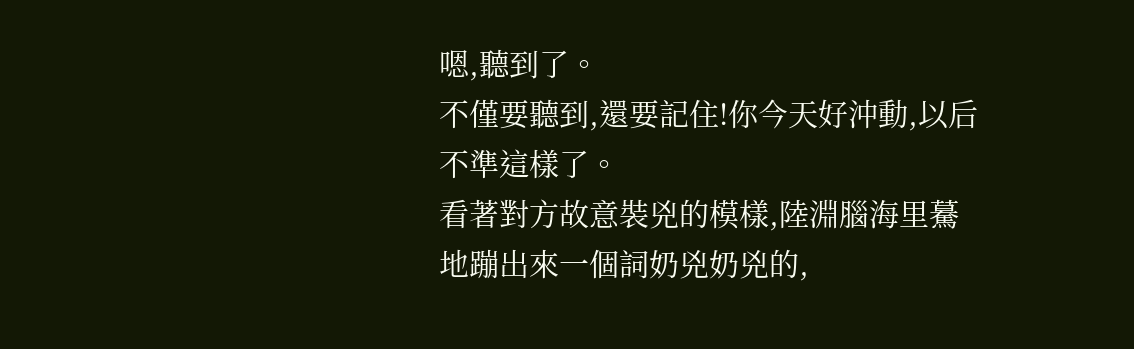嗯,聽到了。
不僅要聽到,還要記住!你今天好沖動,以后不準這樣了。
看著對方故意裝兇的模樣,陸淵腦海里驀地蹦出來一個詞奶兇奶兇的,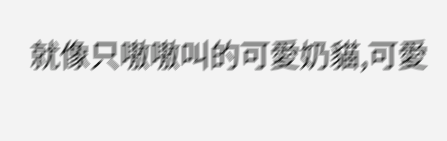就像只嗷嗷叫的可愛奶貓,可愛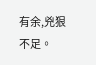有余,兇狠不足。